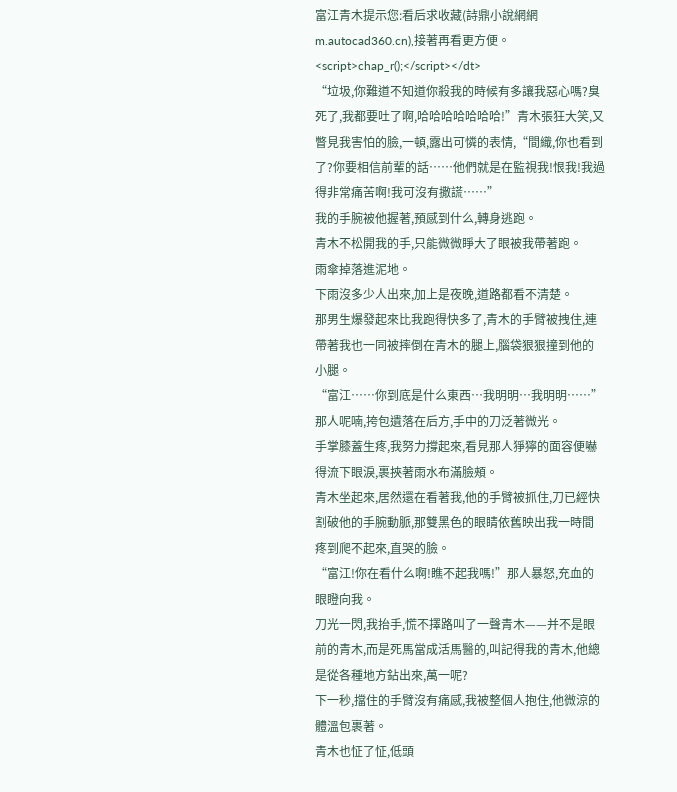富江青木提示您:看后求收藏(詩鼎小說網網m.autocad360.cn),接著再看更方便。
<script>chap_r();</script></dt>
“垃圾,你難道不知道你殺我的時候有多讓我惡心嗎?臭死了,我都要吐了啊,哈哈哈哈哈哈哈!”青木張狂大笑,又瞥見我害怕的臉,一頓,露出可憐的表情,“間織,你也看到了?你要相信前輩的話……他們就是在監視我!恨我!我過得非常痛苦啊!我可沒有撒謊……”
我的手腕被他握著,預感到什么,轉身逃跑。
青木不松開我的手,只能微微睜大了眼被我帶著跑。
雨傘掉落進泥地。
下雨沒多少人出來,加上是夜晚,道路都看不清楚。
那男生爆發起來比我跑得快多了,青木的手臂被拽住,連帶著我也一同被摔倒在青木的腿上,腦袋狠狠撞到他的小腿。
“富江……你到底是什么東西…我明明…我明明……”那人呢喃,挎包遺落在后方,手中的刀泛著微光。
手掌膝蓋生疼,我努力撐起來,看見那人猙獰的面容便嚇得流下眼淚,裹挾著雨水布滿臉頰。
青木坐起來,居然還在看著我,他的手臂被抓住,刀已經快割破他的手腕動脈,那雙黑色的眼睛依舊映出我一時間疼到爬不起來,直哭的臉。
“富江!你在看什么啊!瞧不起我嗎!”那人暴怒,充血的眼瞪向我。
刀光一閃,我抬手,慌不擇路叫了一聲青木——并不是眼前的青木,而是死馬當成活馬醫的,叫記得我的青木,他總是從各種地方鉆出來,萬一呢?
下一秒,擋住的手臂沒有痛感,我被整個人抱住,他微涼的體溫包裹著。
青木也怔了怔,低頭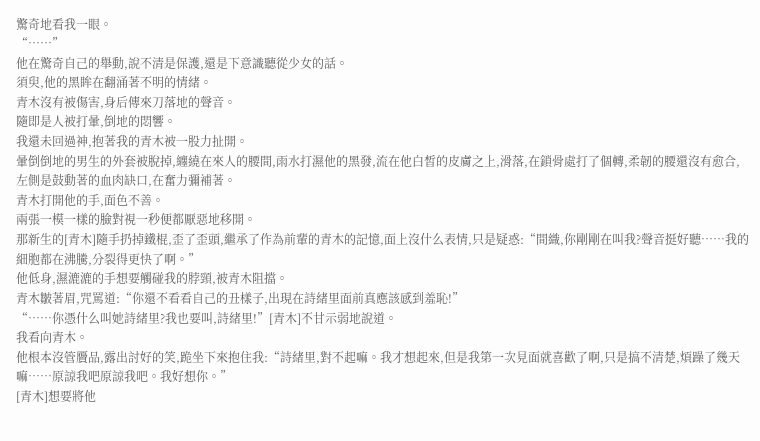驚奇地看我一眼。
“……”
他在驚奇自己的舉動,說不清是保護,還是下意識聽從少女的話。
須臾,他的黑眸在翻涌著不明的情緒。
青木沒有被傷害,身后傳來刀落地的聲音。
隨即是人被打暈,倒地的悶響。
我還未回過神,抱著我的青木被一股力扯開。
暈倒倒地的男生的外套被脫掉,纏繞在來人的腰間,雨水打濕他的黑發,流在他白皙的皮膚之上,滑落,在鎖骨處打了個轉,柔韌的腰還沒有愈合,左側是鼓動著的血肉缺口,在奮力彌補著。
青木打開他的手,面色不善。
兩張一模一樣的臉對視一秒便都厭惡地移開。
那新生的[青木]隨手扔掉鐵棍,歪了歪頭,繼承了作為前輩的青木的記憶,面上沒什么表情,只是疑惑:“間織,你剛剛在叫我?聲音挺好聽……我的細胞都在沸騰,分裂得更快了啊。”
他低身,濕漉漉的手想要觸碰我的脖頸,被青木阻擋。
青木皺著眉,咒罵道:“你還不看看自己的丑樣子,出現在詩緒里面前真應該感到羞恥!”
“……你憑什么叫她詩緒里?我也要叫,詩緒里!”[青木]不甘示弱地說道。
我看向青木。
他根本沒管贗品,露出討好的笑,跪坐下來抱住我:“詩緒里,對不起嘛。我才想起來,但是我第一次見面就喜歡了啊,只是搞不清楚,煩躁了幾天嘛……原諒我吧原諒我吧。我好想你。”
[青木]想要將他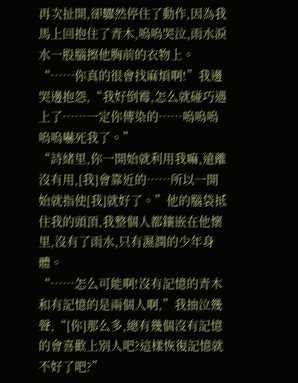再次扯開,卻驟然停住了動作,因為我馬上回抱住了青木,嗚嗚哭泣,雨水淚水一股腦擦他胸前的衣物上。
“……你真的很會找麻煩啊!”我邊哭邊抱怨,“我好倒霉,怎么就碰巧遇上了……一定你傳染的……嗚嗚嗚嗚嗚嚇死我了。”
“詩緒里,你一開始就利用我嘛,遠離沒有用,[我]會靠近的……所以一開始就指使[我]就好了。”他的腦袋抵住我的頭頂,我整個人都鑲嵌在他懷里,沒有了雨水,只有濕潤的少年身體。
“……怎么可能啊!沒有記憶的青木和有記憶的是兩個人啊,”我抽泣幾聲,“[你]那么多,總有幾個沒有記憶的會喜歡上別人吧?這樣恢復記憶就不好了吧?”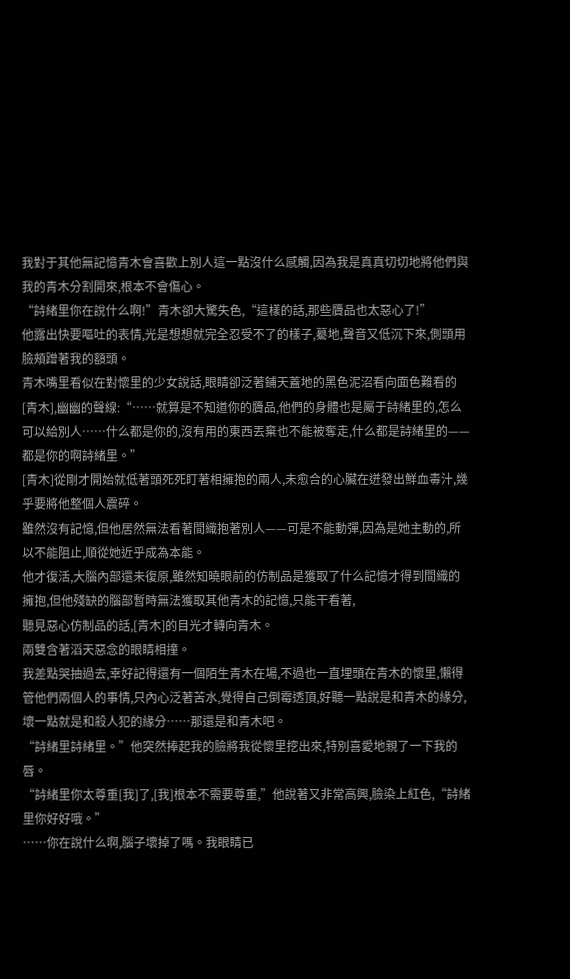我對于其他無記憶青木會喜歡上別人這一點沒什么感觸,因為我是真真切切地將他們與我的青木分割開來,根本不會傷心。
“詩緒里你在說什么啊!”青木卻大驚失色,“這樣的話,那些贗品也太惡心了!”
他露出快要嘔吐的表情,光是想想就完全忍受不了的樣子,驀地,聲音又低沉下來,側頭用臉頰蹭著我的額頭。
青木嘴里看似在對懷里的少女說話,眼睛卻泛著鋪天蓋地的黑色泥沼看向面色難看的[青木],幽幽的聲線:“……就算是不知道你的贗品,他們的身體也是屬于詩緒里的,怎么可以給別人……什么都是你的,沒有用的東西丟棄也不能被奪走,什么都是詩緒里的——都是你的啊詩緒里。”
[青木]從剛才開始就低著頭死死盯著相擁抱的兩人,未愈合的心臟在迸發出鮮血毒汁,幾乎要將他整個人震碎。
雖然沒有記憶,但他居然無法看著間織抱著別人——可是不能動彈,因為是她主動的,所以不能阻止,順從她近乎成為本能。
他才復活,大腦內部還未復原,雖然知曉眼前的仿制品是獲取了什么記憶才得到間織的擁抱,但他殘缺的腦部暫時無法獲取其他青木的記憶,只能干看著,
聽見惡心仿制品的話,[青木]的目光才轉向青木。
兩雙含著滔天惡念的眼睛相撞。
我差點哭抽過去,幸好記得還有一個陌生青木在場,不過也一直埋頭在青木的懷里,懶得管他們兩個人的事情,只內心泛著苦水,覺得自己倒霉透頂,好聽一點說是和青木的緣分,壞一點就是和殺人犯的緣分……那還是和青木吧。
“詩緒里詩緒里。”他突然捧起我的臉將我從懷里挖出來,特別喜愛地親了一下我的唇。
“詩緒里你太尊重[我]了,[我]根本不需要尊重,”他說著又非常高興,臉染上紅色,“詩緒里你好好哦。”
……你在說什么啊,腦子壞掉了嗎。我眼睛已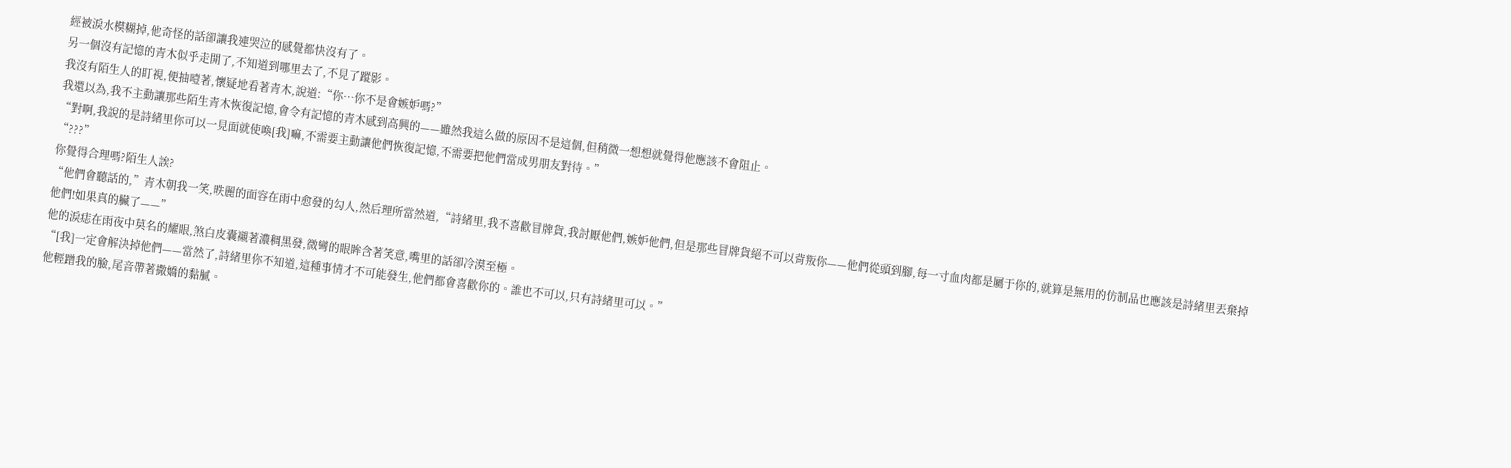經被淚水模糊掉,他奇怪的話卻讓我連哭泣的感覺都快沒有了。
另一個沒有記憶的青木似乎走開了,不知道到哪里去了,不見了蹤影。
我沒有陌生人的盯視,便抽噎著,懷疑地看著青木,說道:“你…你不是會嫉妒嗎?”
我還以為,我不主動讓那些陌生青木恢復記憶,會令有記憶的青木感到高興的——雖然我這么做的原因不是這個,但稍微一想想就覺得他應該不會阻止。
“對啊,我說的是詩緒里你可以一見面就使喚[我]嘛,不需要主動讓他們恢復記憶,不需要把他們當成男朋友對待。”
“???”
你覺得合理嗎?陌生人誒?
“他們會聽話的,”青木朝我一笑,昳麗的面容在雨中愈發的勾人,然后理所當然道,“詩緒里,我不喜歡冒牌貨,我討厭他們,嫉妒他們,但是那些冒牌貨絕不可以背叛你——他們從頭到腳,每一寸血肉都是屬于你的,就算是無用的仿制品也應該是詩緒里丟棄掉他們!如果真的臟了——”
他的淚痣在雨夜中莫名的耀眼,煞白皮囊襯著濃稠黑發,微彎的眼眸含著笑意,嘴里的話卻冷漠至極。
“[我]一定會解決掉他們——當然了,詩緒里你不知道,這種事情才不可能發生,他們都會喜歡你的。誰也不可以,只有詩緒里可以。”
他輕蹭我的臉,尾音帶著撒嬌的黏膩。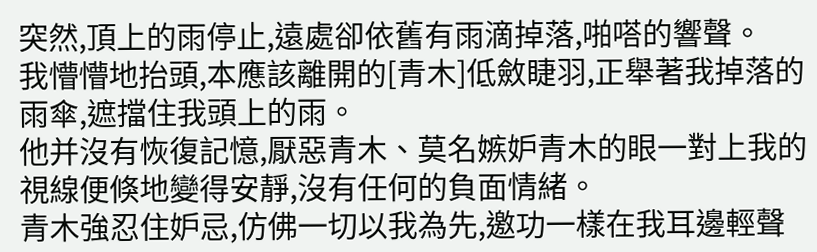突然,頂上的雨停止,遠處卻依舊有雨滴掉落,啪嗒的響聲。
我懵懵地抬頭,本應該離開的[青木]低斂睫羽,正舉著我掉落的雨傘,遮擋住我頭上的雨。
他并沒有恢復記憶,厭惡青木、莫名嫉妒青木的眼一對上我的視線便倏地變得安靜,沒有任何的負面情緒。
青木強忍住妒忌,仿佛一切以我為先,邀功一樣在我耳邊輕聲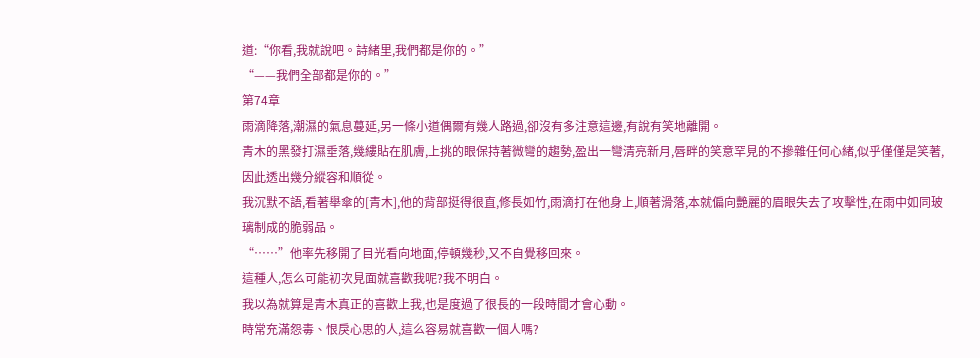道:“你看,我就說吧。詩緒里,我們都是你的。”
“——我們全部都是你的。”
第74章
雨滴降落,潮濕的氣息蔓延,另一條小道偶爾有幾人路過,卻沒有多注意這邊,有說有笑地離開。
青木的黑發打濕垂落,幾縷貼在肌膚,上挑的眼保持著微彎的趨勢,盈出一彎清亮新月,唇畔的笑意罕見的不摻雜任何心緒,似乎僅僅是笑著,因此透出幾分縱容和順從。
我沉默不語,看著舉傘的[青木],他的背部挺得很直,修長如竹,雨滴打在他身上,順著滑落,本就偏向艷麗的眉眼失去了攻擊性,在雨中如同玻璃制成的脆弱品。
“……”他率先移開了目光看向地面,停頓幾秒,又不自覺移回來。
這種人,怎么可能初次見面就喜歡我呢?我不明白。
我以為就算是青木真正的喜歡上我,也是度過了很長的一段時間才會心動。
時常充滿怨毒、恨戾心思的人,這么容易就喜歡一個人嗎?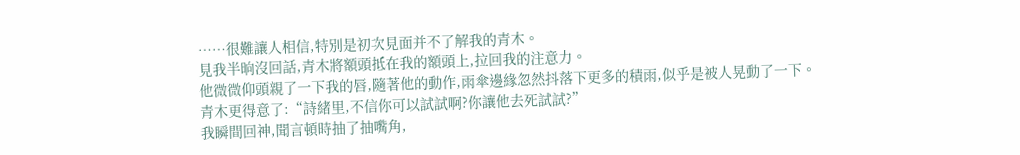……很難讓人相信,特別是初次見面并不了解我的青木。
見我半晌沒回話,青木將額頭抵在我的額頭上,拉回我的注意力。
他微微仰頭親了一下我的唇,隨著他的動作,雨傘邊緣忽然抖落下更多的積雨,似乎是被人晃動了一下。
青木更得意了:“詩緒里,不信你可以試試啊?你讓他去死試試?”
我瞬間回神,聞言頓時抽了抽嘴角,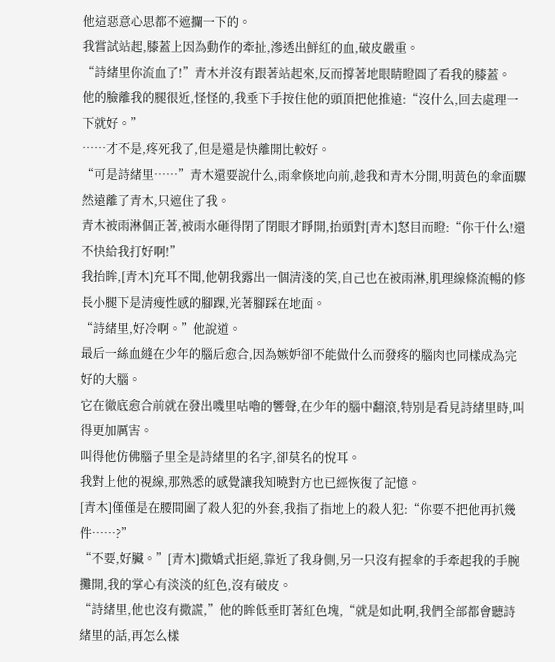他這惡意心思都不遮攔一下的。
我嘗試站起,膝蓋上因為動作的牽扯,滲透出鮮紅的血,破皮嚴重。
“詩緒里你流血了!”青木并沒有跟著站起來,反而撐著地眼睛瞪圓了看我的膝蓋。
他的臉離我的腿很近,怪怪的,我垂下手按住他的頭頂把他推遠:“沒什么,回去處理一下就好。”
……才不是,疼死我了,但是還是快離開比較好。
“可是詩緒里……”青木還要說什么,雨傘倏地向前,趁我和青木分開,明黃色的傘面驟然遠離了青木,只遮住了我。
青木被雨淋個正著,被雨水砸得閉了閉眼才睜開,抬頭對[青木]怒目而瞪:“你干什么!還不快給我打好啊!”
我抬眸,[青木]充耳不聞,他朝我露出一個清淺的笑,自己也在被雨淋,肌理線條流暢的修長小腿下是清瘦性感的腳踝,光著腳踩在地面。
“詩緒里,好冷啊。”他說道。
最后一絲血縫在少年的腦后愈合,因為嫉妒卻不能做什么而發疼的腦肉也同樣成為完好的大腦。
它在徹底愈合前就在發出嘰里咕嚕的響聲,在少年的腦中翻滾,特別是看見詩緒里時,叫得更加厲害。
叫得他仿佛腦子里全是詩緒里的名字,卻莫名的悅耳。
我對上他的視線,那熟悉的感覺讓我知曉對方也已經恢復了記憶。
[青木]僅僅是在腰間圍了殺人犯的外套,我指了指地上的殺人犯:“你要不把他再扒幾件……?”
“不要,好臟。”[青木]撒嬌式拒絕,靠近了我身側,另一只沒有握傘的手牽起我的手腕攤開,我的掌心有淡淡的紅色,沒有破皮。
“詩緒里,他也沒有撒謊,”他的眸低垂盯著紅色塊,“就是如此啊,我們全部都會聽詩緒里的話,再怎么樣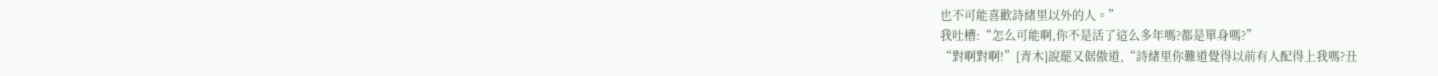也不可能喜歡詩緒里以外的人。”
我吐槽:“怎么可能啊,你不是活了這么多年嗎?都是單身嗎?”
“對啊對啊!”[青木]說罷又倨傲道,“詩緒里你難道覺得以前有人配得上我嗎?丑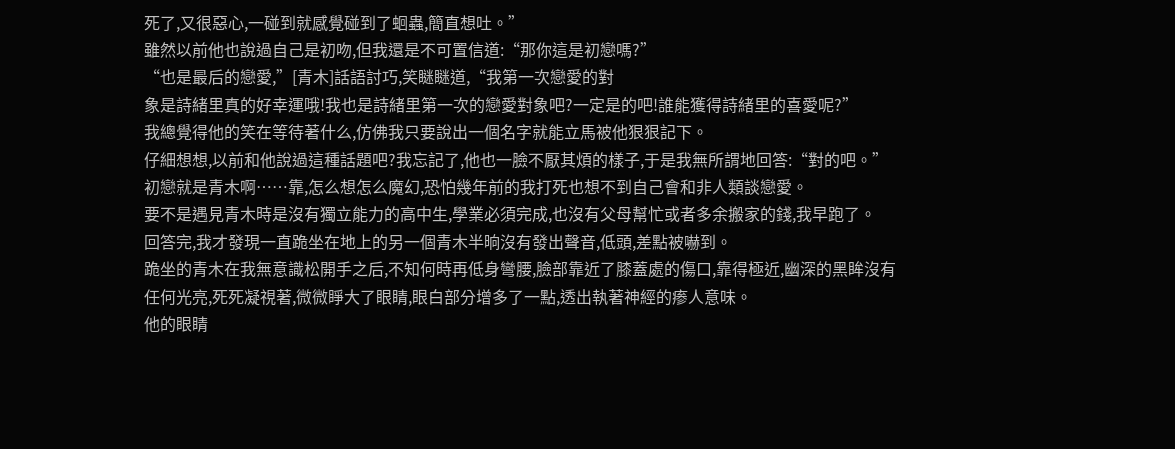死了,又很惡心,一碰到就感覺碰到了蛔蟲,簡直想吐。”
雖然以前他也說過自己是初吻,但我還是不可置信道:“那你這是初戀嗎?”
“也是最后的戀愛,”[青木]話語討巧,笑瞇瞇道,“我第一次戀愛的對
象是詩緒里真的好幸運哦!我也是詩緒里第一次的戀愛對象吧?一定是的吧!誰能獲得詩緒里的喜愛呢?”
我總覺得他的笑在等待著什么,仿佛我只要說出一個名字就能立馬被他狠狠記下。
仔細想想,以前和他說過這種話題吧?我忘記了,他也一臉不厭其煩的樣子,于是我無所謂地回答:“對的吧。”
初戀就是青木啊……靠,怎么想怎么魔幻,恐怕幾年前的我打死也想不到自己會和非人類談戀愛。
要不是遇見青木時是沒有獨立能力的高中生,學業必須完成,也沒有父母幫忙或者多余搬家的錢,我早跑了。
回答完,我才發現一直跪坐在地上的另一個青木半晌沒有發出聲音,低頭,差點被嚇到。
跪坐的青木在我無意識松開手之后,不知何時再低身彎腰,臉部靠近了膝蓋處的傷口,靠得極近,幽深的黑眸沒有任何光亮,死死凝視著,微微睜大了眼睛,眼白部分增多了一點,透出執著神經的瘆人意味。
他的眼睛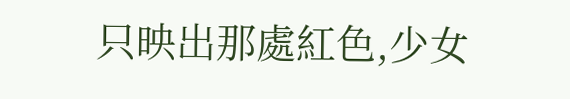只映出那處紅色,少女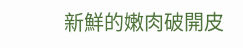新鮮的嫩肉破開皮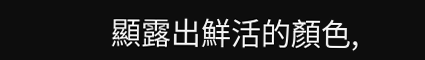顯露出鮮活的顏色,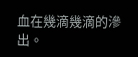血在幾滴幾滴的滲出。